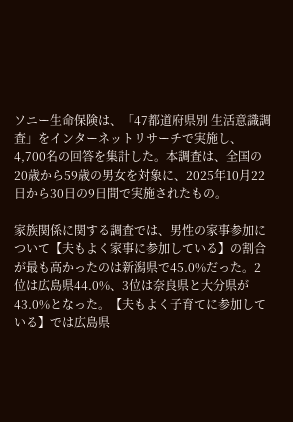ソニー生命保険は、「47都道府県別 生活意識調査」をインターネットリサーチで実施し、4,700名の回答を集計した。本調査は、全国の20歳から59歳の男女を対象に、2025年10月22日から30日の9日間で実施されたもの。

家族関係に関する調査では、男性の家事参加について【夫もよく家事に参加している】の割合が最も高かったのは新潟県で45.0%だった。2位は広島県44.0%、3位は奈良県と大分県が43.0%となった。【夫もよく子育てに参加している】では広島県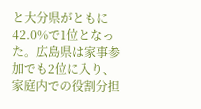と大分県がともに42.0%で1位となった。広島県は家事参加でも2位に入り、家庭内での役割分担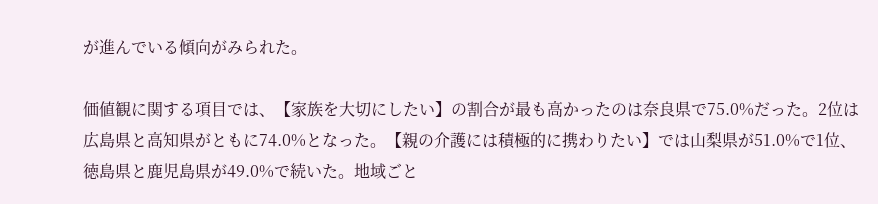が進んでいる傾向がみられた。

価値観に関する項目では、【家族を大切にしたい】の割合が最も高かったのは奈良県で75.0%だった。2位は広島県と高知県がともに74.0%となった。【親の介護には積極的に携わりたい】では山梨県が51.0%で1位、徳島県と鹿児島県が49.0%で続いた。地域ごと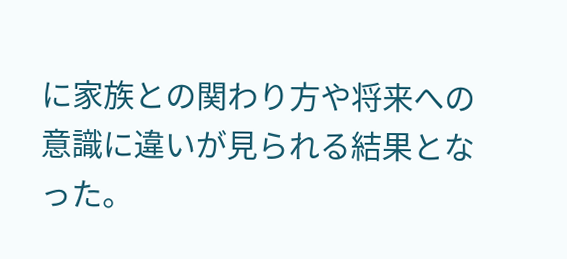に家族との関わり方や将来への意識に違いが見られる結果となった。